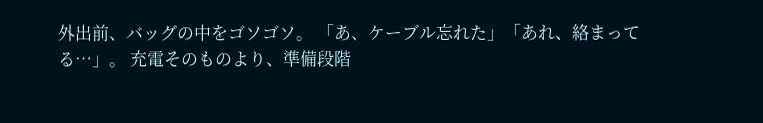外出前、バッグの中をゴソゴソ。 「あ、ケーブル忘れた」「あれ、絡まってる…」。 充電そのものより、準備段階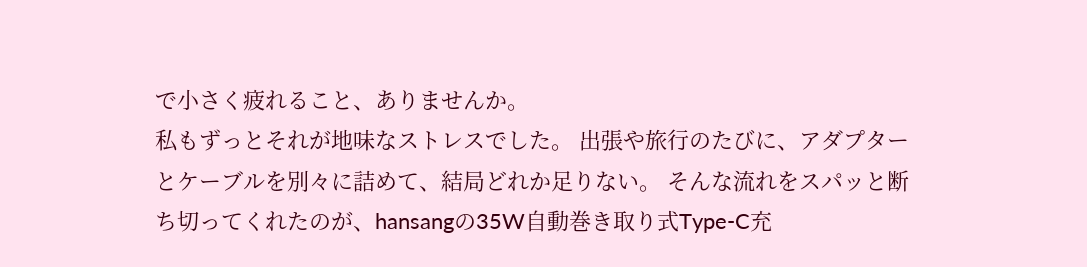で小さく疲れること、ありませんか。
私もずっとそれが地味なストレスでした。 出張や旅行のたびに、アダプターとケーブルを別々に詰めて、結局どれか足りない。 そんな流れをスパッと断ち切ってくれたのが、hansangの35W自動巻き取り式Type-C充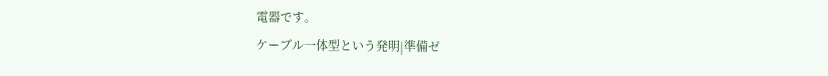電器です。
ケーブル一体型という発明|準備ゼ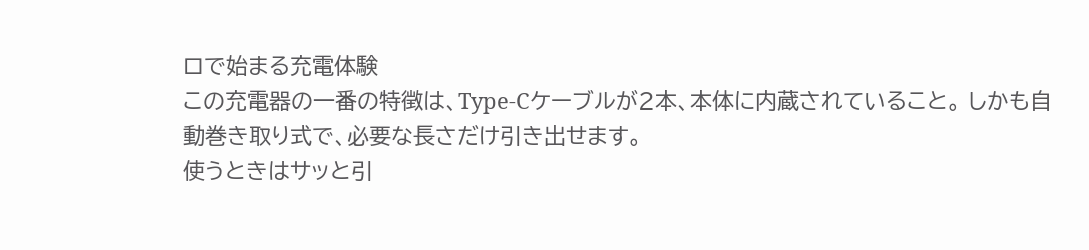ロで始まる充電体験
この充電器の一番の特徴は、Type-Cケーブルが2本、本体に内蔵されていること。 しかも自動巻き取り式で、必要な長さだけ引き出せます。
使うときはサッと引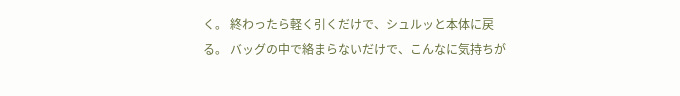く。 終わったら軽く引くだけで、シュルッと本体に戻る。 バッグの中で絡まらないだけで、こんなに気持ちが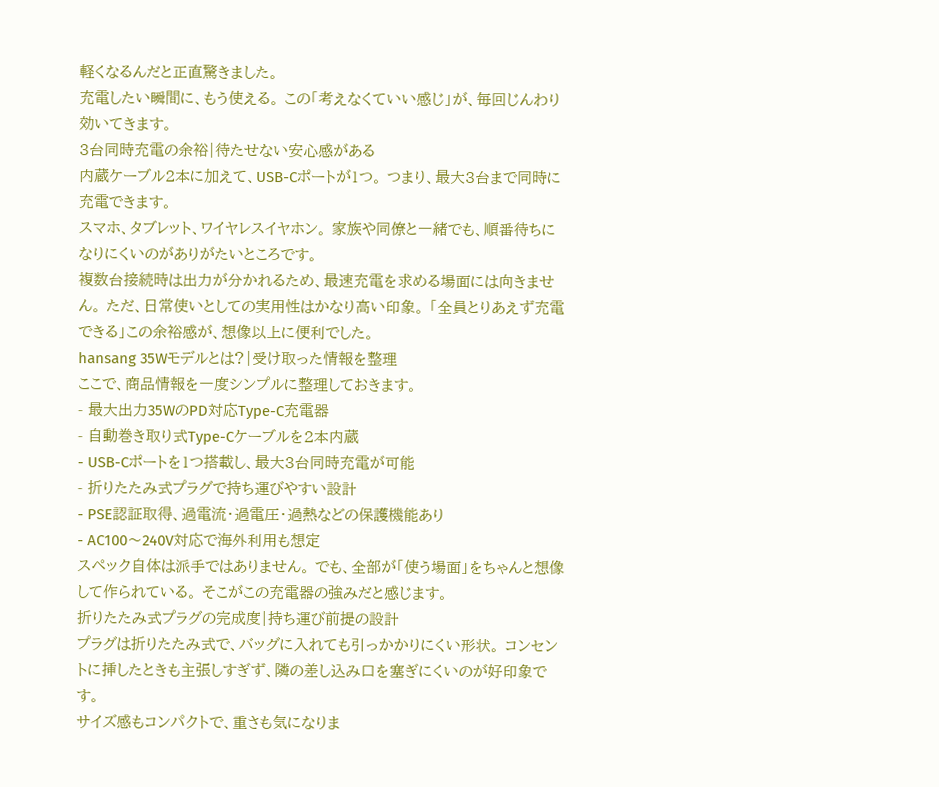軽くなるんだと正直驚きました。
充電したい瞬間に、もう使える。 この「考えなくていい感じ」が、毎回じんわり効いてきます。
3台同時充電の余裕|待たせない安心感がある
内蔵ケーブル2本に加えて、USB-Cポートが1つ。 つまり、最大3台まで同時に充電できます。
スマホ、タブレット、ワイヤレスイヤホン。 家族や同僚と一緒でも、順番待ちになりにくいのがありがたいところです。
複数台接続時は出力が分かれるため、最速充電を求める場面には向きません。 ただ、日常使いとしての実用性はかなり高い印象。 「全員とりあえず充電できる」この余裕感が、想像以上に便利でした。
hansang 35Wモデルとは?|受け取った情報を整理
ここで、商品情報を一度シンプルに整理しておきます。
- 最大出力35WのPD対応Type-C充電器
- 自動巻き取り式Type-Cケーブルを2本内蔵
- USB-Cポートを1つ搭載し、最大3台同時充電が可能
- 折りたたみ式プラグで持ち運びやすい設計
- PSE認証取得、過電流・過電圧・過熱などの保護機能あり
- AC100〜240V対応で海外利用も想定
スペック自体は派手ではありません。 でも、全部が「使う場面」をちゃんと想像して作られている。 そこがこの充電器の強みだと感じます。
折りたたみ式プラグの完成度|持ち運び前提の設計
プラグは折りたたみ式で、バッグに入れても引っかかりにくい形状。 コンセントに挿したときも主張しすぎず、隣の差し込み口を塞ぎにくいのが好印象です。
サイズ感もコンパクトで、重さも気になりま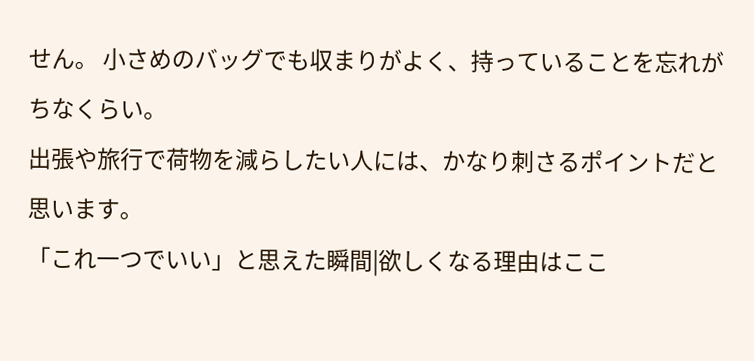せん。 小さめのバッグでも収まりがよく、持っていることを忘れがちなくらい。
出張や旅行で荷物を減らしたい人には、かなり刺さるポイントだと思います。
「これ一つでいい」と思えた瞬間|欲しくなる理由はここ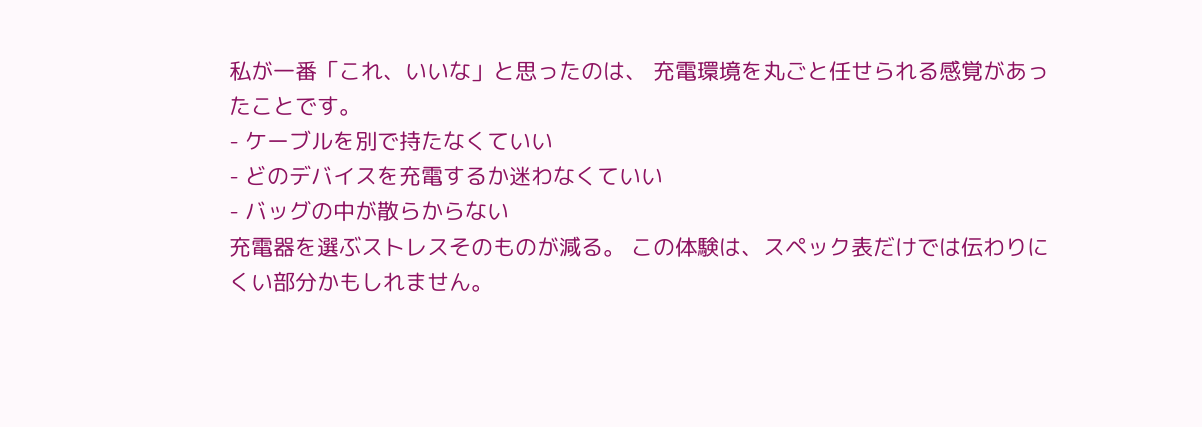私が一番「これ、いいな」と思ったのは、 充電環境を丸ごと任せられる感覚があったことです。
- ケーブルを別で持たなくていい
- どのデバイスを充電するか迷わなくていい
- バッグの中が散らからない
充電器を選ぶストレスそのものが減る。 この体験は、スペック表だけでは伝わりにくい部分かもしれません。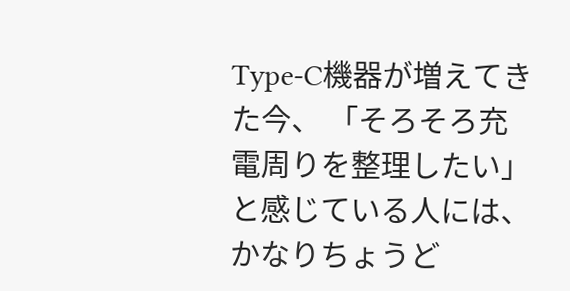Type-C機器が増えてきた今、 「そろそろ充電周りを整理したい」と感じている人には、 かなりちょうど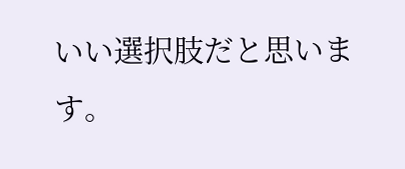いい選択肢だと思います。